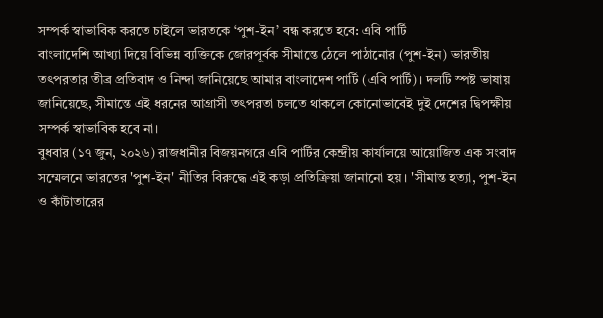সম্পর্ক স্বাভাবিক করতে চাইলে ভারতকে ‘পুশ-ইন’ বন্ধ করতে হবে: এবি পার্টি
বাংলাদেশি আখ্যা দিয়ে বিভিন্ন ব্যক্তিকে জোরপূর্বক সীমান্তে ঠেলে পাঠানোর (পুশ-ইন) ভারতীয় তৎপরতার তীব্র প্রতিবাদ ও নিন্দা জানিয়েছে আমার বাংলাদেশ পার্টি (এবি পার্টি)। দলটি স্পষ্ট ভাষায় জানিয়েছে, সীমান্তে এই ধরনের আগ্রাসী তৎপরতা চলতে থাকলে কোনোভাবেই দুই দেশের দ্বিপক্ষীয় সম্পর্ক স্বাভাবিক হবে না।
বুধবার (১৭ জুন, ২০২৬) রাজধানীর বিজয়নগরে এবি পার্টির কেন্দ্রীয় কার্যালয়ে আয়োজিত এক সংবাদ সম্মেলনে ভারতের 'পুশ-ইন' নীতির বিরুদ্ধে এই কড়া প্রতিক্রিয়া জানানো হয়। 'সীমান্ত হত্যা, পুশ-ইন ও কাঁটাতারের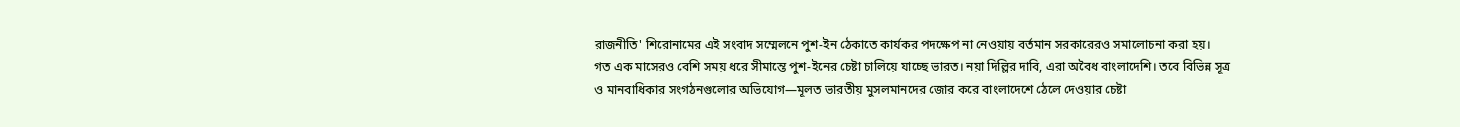রাজনীতি' শিরোনামের এই সংবাদ সম্মেলনে পুশ-ইন ঠেকাতে কার্যকর পদক্ষেপ না নেওয়ায় বর্তমান সরকারেরও সমালোচনা করা হয়।
গত এক মাসেরও বেশি সময় ধরে সীমান্তে পুশ-ইনের চেষ্টা চালিয়ে যাচ্ছে ভারত। নয়া দিল্লির দাবি, এরা অবৈধ বাংলাদেশি। তবে বিভিন্ন সূত্র ও মানবাধিকার সংগঠনগুলোর অভিযোগ—মূলত ভারতীয় মুসলমানদের জোর করে বাংলাদেশে ঠেলে দেওয়ার চেষ্টা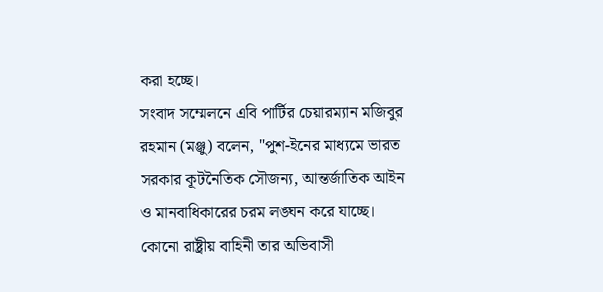করা হচ্ছে।
সংবাদ সম্মেলনে এবি পার্টির চেয়ারম্যান মজিবুর রহমান (মঞ্জু) বলেন, "পুশ-ইনের মাধ্যমে ভারত সরকার কূটনৈতিক সৌজন্য, আন্তর্জাতিক আইন ও মানবাধিকারের চরম লঙ্ঘন করে যাচ্ছে। কোনো রাষ্ট্রীয় বাহিনী তার অভিবাসী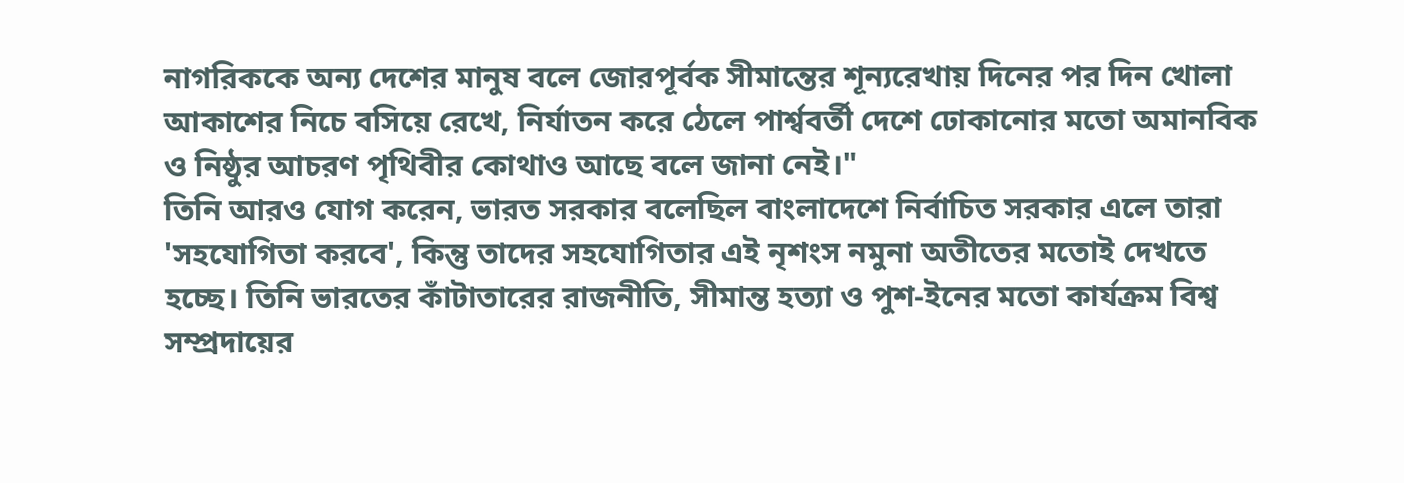নাগরিককে অন্য দেশের মানুষ বলে জোরপূর্বক সীমান্তের শূন্যরেখায় দিনের পর দিন খোলা আকাশের নিচে বসিয়ে রেখে, নির্যাতন করে ঠেলে পার্শ্ববর্তী দেশে ঢোকানোর মতো অমানবিক ও নিষ্ঠুর আচরণ পৃথিবীর কোথাও আছে বলে জানা নেই।"
তিনি আরও যোগ করেন, ভারত সরকার বলেছিল বাংলাদেশে নির্বাচিত সরকার এলে তারা 'সহযোগিতা করবে', কিন্তু তাদের সহযোগিতার এই নৃশংস নমুনা অতীতের মতোই দেখতে হচ্ছে। তিনি ভারতের কাঁটাতারের রাজনীতি, সীমান্ত হত্যা ও পুশ-ইনের মতো কার্যক্রম বিশ্ব সম্প্রদায়ের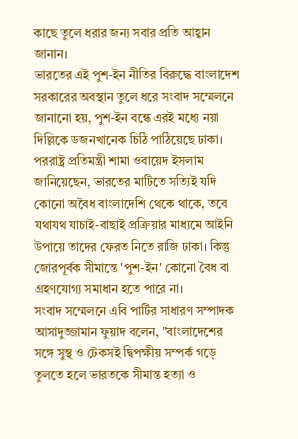কাছে তুলে ধরার জন্য সবার প্রতি আহ্বান জানান।
ভারতের এই পুশ-ইন নীতির বিরুদ্ধে বাংলাদেশ সরকারের অবস্থান তুলে ধরে সংবাদ সম্মেলনে জানানো হয়, পুশ-ইন বন্ধে এরই মধ্যে নয়া দিল্লিকে ডজনখানেক চিঠি পাঠিয়েছে ঢাকা।
পররাষ্ট্র প্রতিমন্ত্রী শামা ওবায়েদ ইসলাম জানিয়েছেন, ভারতের মাটিতে সত্যিই যদি কোনো অবৈধ বাংলাদেশি থেকে থাকে, তবে যথাযথ যাচাই-বাছাই প্রক্রিয়ার মাধ্যমে আইনি উপায়ে তাদের ফেরত নিতে রাজি ঢাকা। কিন্তু জোরপূর্বক সীমান্তে 'পুশ-ইন' কোনো বৈধ বা গ্রহণযোগ্য সমাধান হতে পারে না।
সংবাদ সম্মেলনে এবি পার্টির সাধারণ সম্পাদক আসাদুজ্জামান ফুয়াদ বলেন, "বাংলাদেশের সঙ্গে সুস্থ ও টেকসই দ্বিপক্ষীয় সম্পর্ক গড়ে তুলতে হলে ভারতকে সীমান্ত হত্যা ও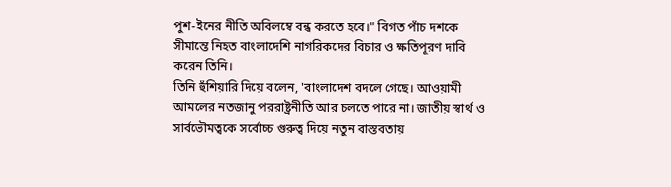পুশ-ইনের নীতি অবিলম্বে বন্ধ করতে হবে।" বিগত পাঁচ দশকে সীমান্তে নিহত বাংলাদেশি নাগরিকদের বিচার ও ক্ষতিপূরণ দাবি করেন তিনি।
তিনি হুঁশিয়ারি দিয়ে বলেন, 'বাংলাদেশ বদলে গেছে। আওয়ামী আমলের নতজানু পররাষ্ট্রনীতি আর চলতে পারে না। জাতীয় স্বার্থ ও সার্বভৌমত্বকে সর্বোচ্চ গুরুত্ব দিয়ে নতুন বাস্তবতায়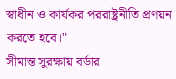স্বাধীন ও কার্যকর পররাষ্ট্রনীতি প্রণয়ন করতে হবে।"
সীমান্ত সুরক্ষায় বর্ডার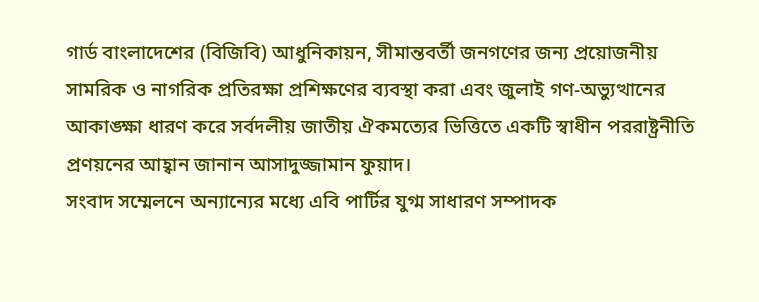গার্ড বাংলাদেশের (বিজিবি) আধুনিকায়ন, সীমান্তবর্তী জনগণের জন্য প্রয়োজনীয় সামরিক ও নাগরিক প্রতিরক্ষা প্রশিক্ষণের ব্যবস্থা করা এবং জুলাই গণ-অভ্যুত্থানের আকাঙ্ক্ষা ধারণ করে সর্বদলীয় জাতীয় ঐকমত্যের ভিত্তিতে একটি স্বাধীন পররাষ্ট্রনীতি প্রণয়নের আহ্বান জানান আসাদুজ্জামান ফুয়াদ।
সংবাদ সম্মেলনে অন্যান্যের মধ্যে এবি পার্টির যুগ্ম সাধারণ সম্পাদক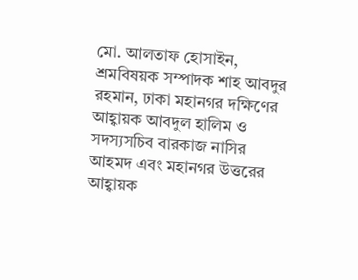মো. আলতাফ হোসাইন, শ্রমবিষয়ক সম্পাদক শাহ আবদুর রহমান, ঢাকা মহানগর দক্ষিণের আহ্বায়ক আবদুল হালিম ও সদস্যসচিব বারকাজ নাসির আহমদ এবং মহানগর উত্তরের আহ্বায়ক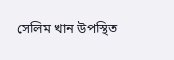সেলিম খান উপস্থিত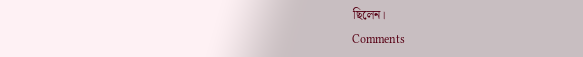ছিলেন।
Comments